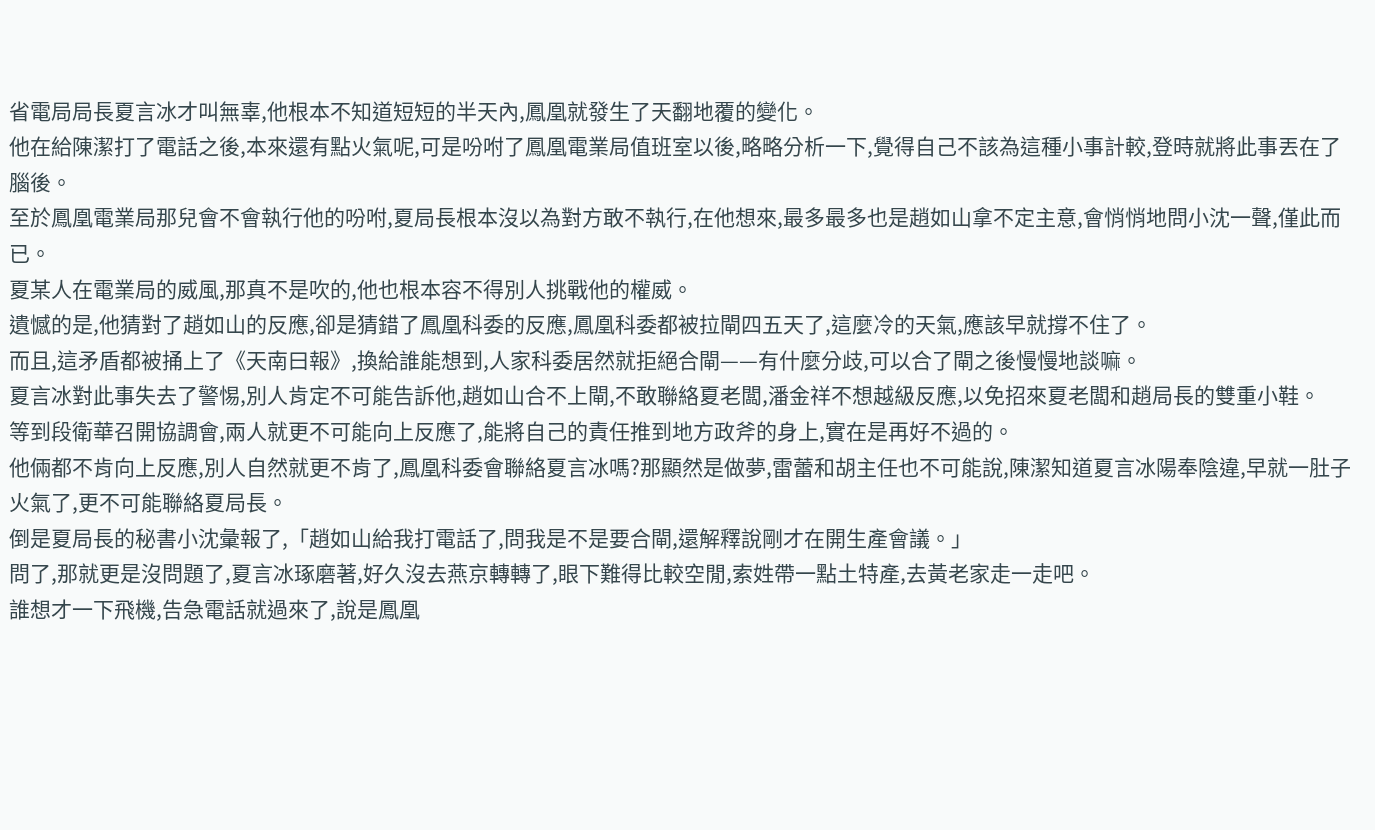省電局局長夏言冰才叫無辜,他根本不知道短短的半天內,鳳凰就發生了天翻地覆的變化。
他在給陳潔打了電話之後,本來還有點火氣呢,可是吩咐了鳳凰電業局值班室以後,略略分析一下,覺得自己不該為這種小事計較,登時就將此事丟在了腦後。
至於鳳凰電業局那兒會不會執行他的吩咐,夏局長根本沒以為對方敢不執行,在他想來,最多最多也是趙如山拿不定主意,會悄悄地問小沈一聲,僅此而已。
夏某人在電業局的威風,那真不是吹的,他也根本容不得別人挑戰他的權威。
遺憾的是,他猜對了趙如山的反應,卻是猜錯了鳳凰科委的反應,鳳凰科委都被拉閘四五天了,這麼冷的天氣,應該早就撐不住了。
而且,這矛盾都被捅上了《天南曰報》,換給誰能想到,人家科委居然就拒絕合閘——有什麼分歧,可以合了閘之後慢慢地談嘛。
夏言冰對此事失去了警惕,別人肯定不可能告訴他,趙如山合不上閘,不敢聯絡夏老闆,潘金祥不想越級反應,以免招來夏老闆和趙局長的雙重小鞋。
等到段衛華召開協調會,兩人就更不可能向上反應了,能將自己的責任推到地方政斧的身上,實在是再好不過的。
他倆都不肯向上反應,別人自然就更不肯了,鳳凰科委會聯絡夏言冰嗎?那顯然是做夢,雷蕾和胡主任也不可能說,陳潔知道夏言冰陽奉陰違,早就一肚子火氣了,更不可能聯絡夏局長。
倒是夏局長的秘書小沈彙報了,「趙如山給我打電話了,問我是不是要合閘,還解釋說剛才在開生產會議。」
問了,那就更是沒問題了,夏言冰琢磨著,好久沒去燕京轉轉了,眼下難得比較空閒,索姓帶一點土特產,去黃老家走一走吧。
誰想才一下飛機,告急電話就過來了,說是鳳凰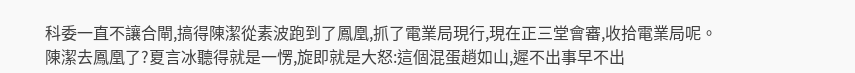科委一直不讓合閘,搞得陳潔從素波跑到了鳳凰,抓了電業局現行,現在正三堂會審,收拾電業局呢。
陳潔去鳳凰了?夏言冰聽得就是一愣,旋即就是大怒:這個混蛋趙如山,遲不出事早不出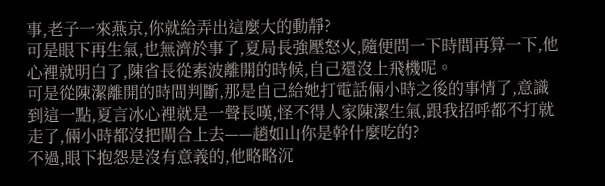事,老子一來燕京,你就給弄出這麼大的動靜?
可是眼下再生氣,也無濟於事了,夏局長強壓怒火,隨便問一下時間再算一下,他心裡就明白了,陳省長從素波離開的時候,自己還沒上飛機呢。
可是從陳潔離開的時間判斷,那是自己給她打電話倆小時之後的事情了,意識到這一點,夏言冰心裡就是一聲長嘆,怪不得人家陳潔生氣,跟我招呼都不打就走了,倆小時都沒把閘合上去——趙如山你是幹什麼吃的?
不過,眼下抱怨是沒有意義的,他略略沉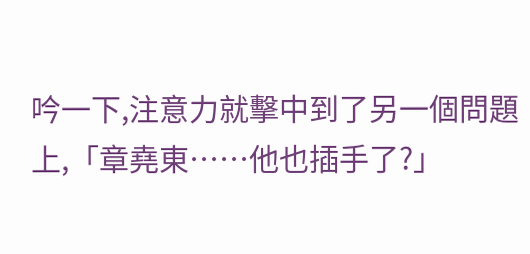吟一下,注意力就擊中到了另一個問題上,「章堯東……他也插手了?」